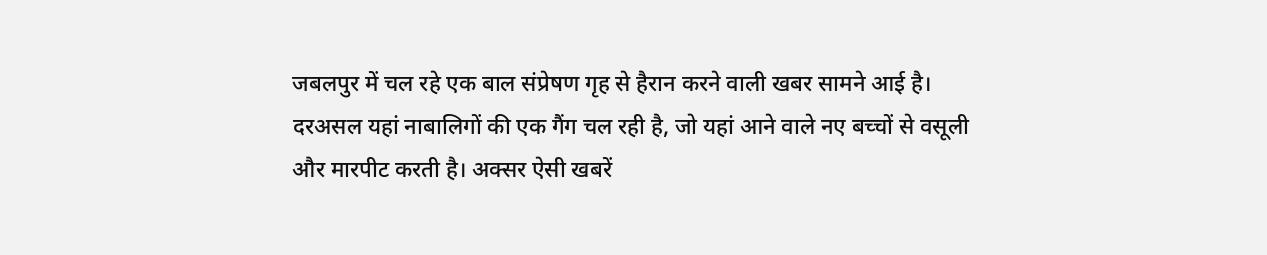जबलपुर में चल रहे एक बाल संप्रेषण गृह से हैरान करने वाली खबर सामने आई है। दरअसल यहां नाबालिगों की एक गैंग चल रही है, जो यहां आने वाले नए बच्चों से वसूली और मारपीट करती है। अक्सर ऐसी खबरें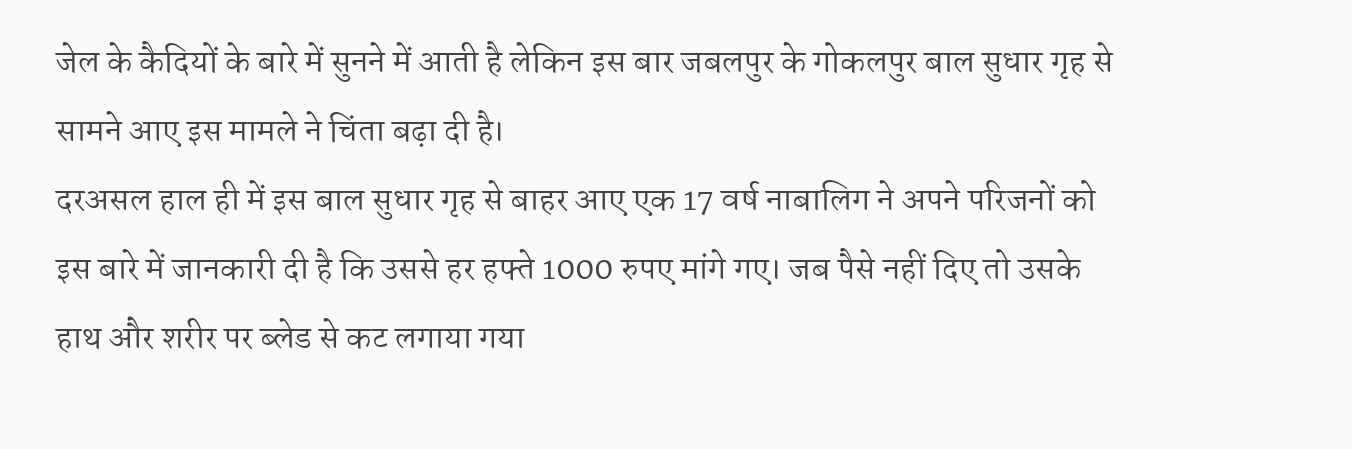जेल के कैदियों के बारे में सुनने में आती है लेकिन इस बार जबलपुर के गोकलपुर बाल सुधार गृह से सामने आए इस मामले ने चिंता बढ़ा दी है।
दरअसल हाल ही में इस बाल सुधार गृह से बाहर आए एक 17 वर्ष नाबालिग ने अपने परिजनों को इस बारे में जानकारी दी है कि उससे हर हफ्ते 1000 रुपए मांगे गए। जब पैसे नहीं दिए तो उसके हाथ और शरीर पर ब्लेड से कट लगाया गया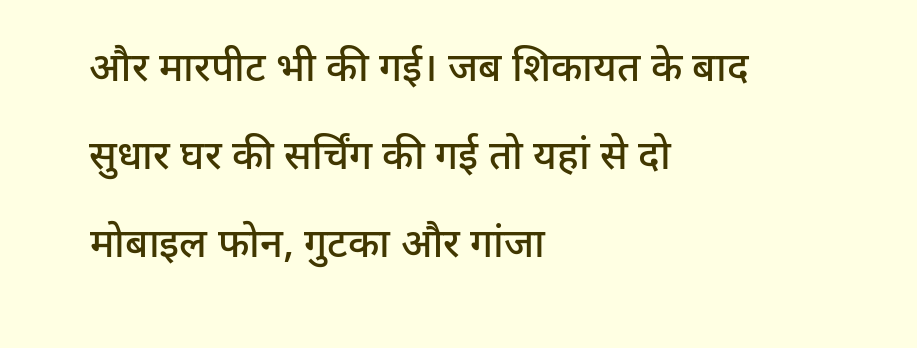और मारपीट भी की गई। जब शिकायत के बाद सुधार घर की सर्चिंग की गई तो यहां से दो मोबाइल फोन, गुटका और गांजा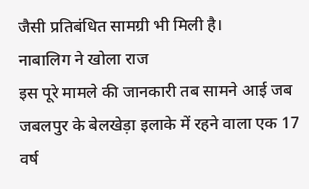जैसी प्रतिबंधित सामग्री भी मिली है।
नाबालिग ने खोला राज
इस पूरे मामले की जानकारी तब सामने आई जब जबलपुर के बेलखेड़ा इलाके में रहने वाला एक 17 वर्ष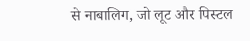से नाबालिग, जो लूट और पिस्टल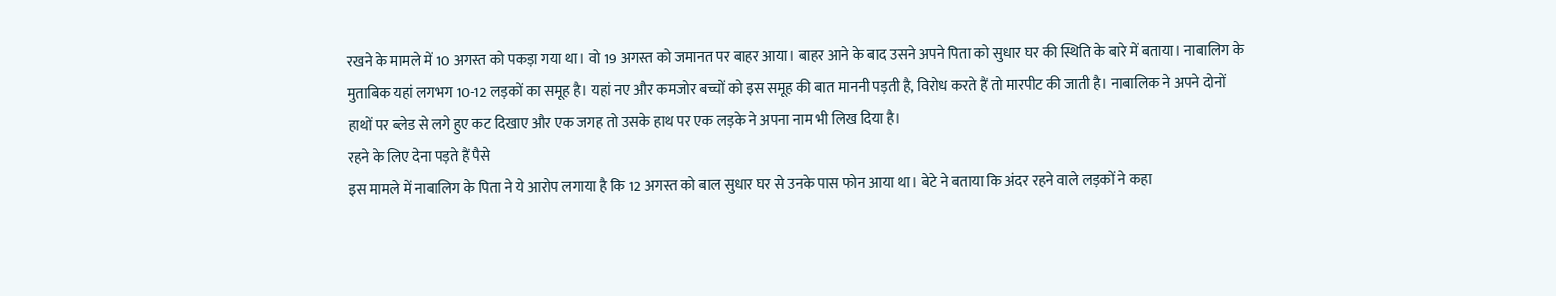रखने के मामले में 10 अगस्त को पकड़ा गया था। वो 19 अगस्त को जमानत पर बाहर आया। बाहर आने के बाद उसने अपने पिता को सुधार घर की स्थिति के बारे में बताया। नाबालिग के मुताबिक यहां लगभग 10-12 लड़कों का समूह है। यहां नए और कमजोर बच्चों को इस समूह की बात माननी पड़ती है, विरोध करते हैं तो मारपीट की जाती है। नाबालिक ने अपने दोनों हाथों पर ब्लेड से लगे हुए कट दिखाए और एक जगह तो उसके हाथ पर एक लड़के ने अपना नाम भी लिख दिया है।
रहने के लिए देना पड़ते हैं पैसे
इस मामले में नाबालिग के पिता ने ये आरोप लगाया है कि 12 अगस्त को बाल सुधार घर से उनके पास फोन आया था। बेटे ने बताया कि अंदर रहने वाले लड़कों ने कहा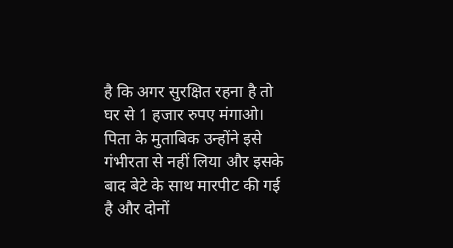है कि अगर सुरक्षित रहना है तो घर से 1 हजार रुपए मंगाओ। पिता के मुताबिक उन्होंने इसे गंभीरता से नहीं लिया और इसके बाद बेटे के साथ मारपीट की गई है और दोनों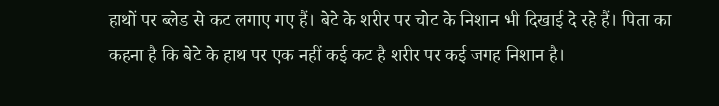हाथों पर ब्लेड से कट लगाए गए हैं। बेटे के शरीर पर चोट के निशान भी दिखाई दे रहे हैं। पिता का कहना है कि बेटे के हाथ पर एक नहीं कई कट है शरीर पर कई जगह निशान है।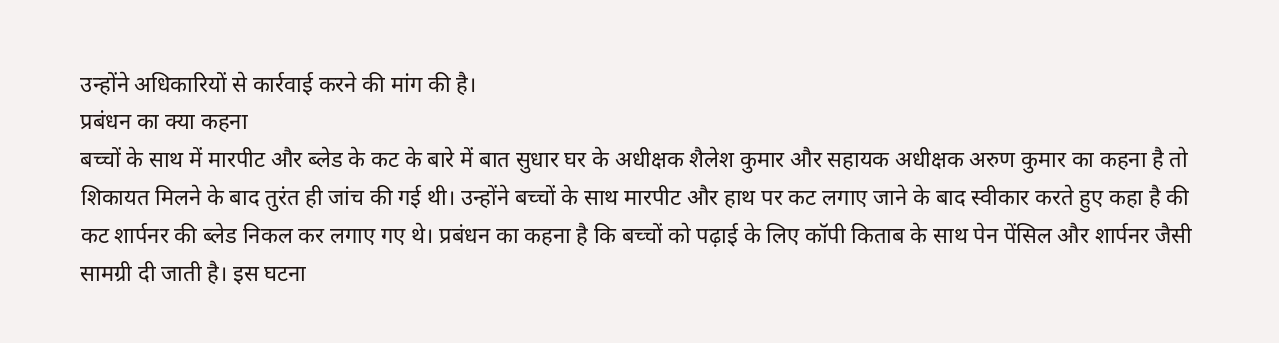उन्होंने अधिकारियों से कार्रवाई करने की मांग की है।
प्रबंधन का क्या कहना
बच्चों के साथ में मारपीट और ब्लेड के कट के बारे में बात सुधार घर के अधीक्षक शैलेश कुमार और सहायक अधीक्षक अरुण कुमार का कहना है तो शिकायत मिलने के बाद तुरंत ही जांच की गई थी। उन्होंने बच्चों के साथ मारपीट और हाथ पर कट लगाए जाने के बाद स्वीकार करते हुए कहा है की कट शार्पनर की ब्लेड निकल कर लगाए गए थे। प्रबंधन का कहना है कि बच्चों को पढ़ाई के लिए कॉपी किताब के साथ पेन पेंसिल और शार्पनर जैसी सामग्री दी जाती है। इस घटना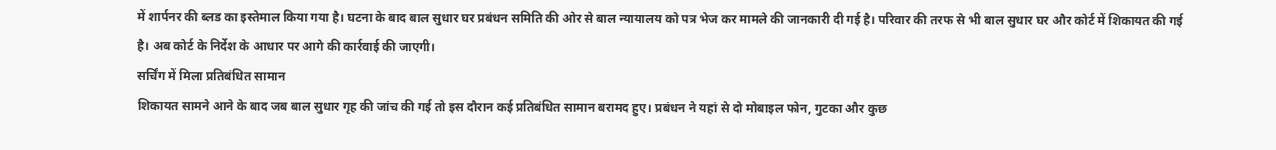में शार्पनर की ब्लड का इस्तेमाल किया गया है। घटना के बाद बाल सुधार घर प्रबंधन समिति की ओर से बाल न्यायालय को पत्र भेज कर मामले की जानकारी दी गई है। परिवार की तरफ से भी बाल सुधार घर और कोर्ट में शिकायत की गई है। अब कोर्ट के निर्देश के आधार पर आगे की कार्रवाई की जाएगी।
सर्चिंग में मिला प्रतिबंधित सामान
शिकायत सामने आने के बाद जब बाल सुधार गृह की जांच की गई तो इस दौरान कई प्रतिबंधित सामान बरामद हुए। प्रबंधन ने यहां से दो मोबाइल फोन, गुटका और कुछ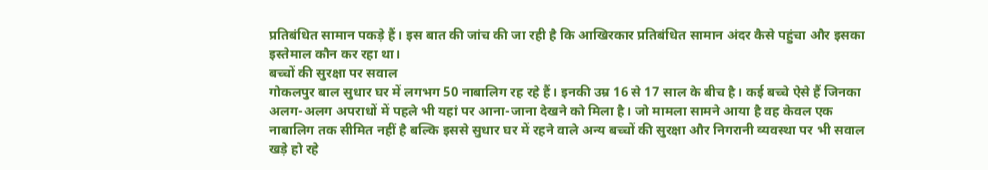प्रतिबंधित सामान पकड़े हैं। इस बात की जांच की जा रही है कि आखिरकार प्रतिबंधित सामान अंदर कैसे पहुंचा और इसका इस्तेमाल कौन कर रहा था।
बच्चों की सुरक्षा पर सवाल
गोकलपुर बाल सुधार घर में लगभग 50 नाबालिग रह रहे हैं। इनकी उम्र 16 से 17 साल के बीच है। कई बच्चे ऐसे हैं जिनका अलग-अलग अपराधों में पहले भी यहां पर आना-जाना देखने को मिला है। जो मामला सामने आया है वह केवल एक नाबालिग तक सीमित नहीं है बल्कि इससे सुधार घर में रहने वाले अन्य बच्चों की सुरक्षा और निगरानी व्यवस्था पर भी सवाल खड़े हो रहे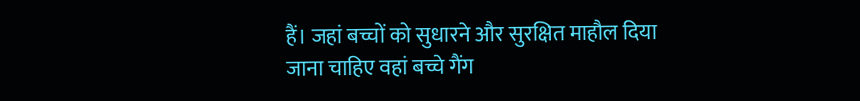हैं। जहां बच्चों को सुधारने और सुरक्षित माहौल दिया जाना चाहिए वहां बच्चे गैंग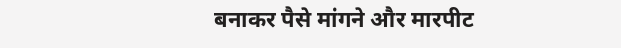बनाकर पैसे मांगने और मारपीट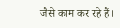जैसे काम कर रहे हैं।